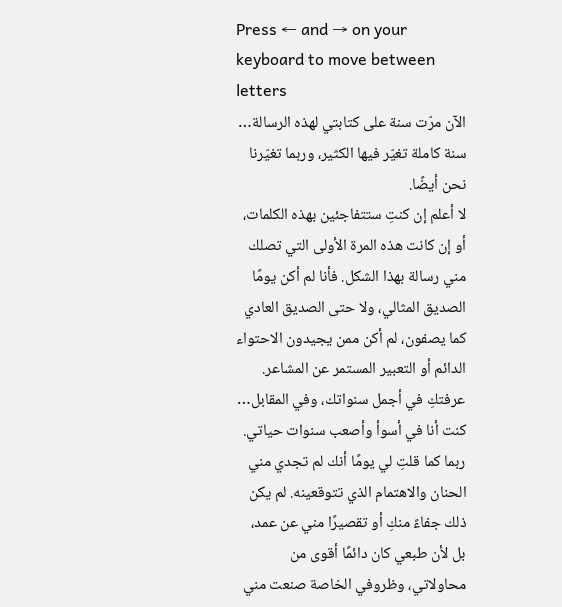Press ← and → on your keyboard to move between
letters
الآن مرّت سنة على كتابتي لهذه الرسالة… سنة كاملة تغيّر فيها الكثير، وربما تغيّرنا نحن أيضًا.
لا أعلم إن كنتِ ستتفاجئين بهذه الكلمات، أو إن كانت هذه المرة الأولى التي تصلك مني رسالة بهذا الشكل. فأنا لم أكن يومًا الصديق المثالي، ولا حتى الصديق العادي كما يصفون، لم أكن ممن يجيدون الاحتواء الدائم أو التعبير المستمر عن المشاعر.
عرفتكِ في أجمل سنواتك، وفي المقابل… كنت أنا في أسوأ وأصعب سنوات حياتي. ربما كما قلتِ لي يومًا أنك لم تجدي مني الحنان والاهتمام الذي تتوقعينه. لم يكن ذلك جفاءً منكِ أو تقصيرًا مني عن عمد، بل لأن طبعي كان دائمًا أقوى من محاولاتي، وظروفي الخاصة صنعت مني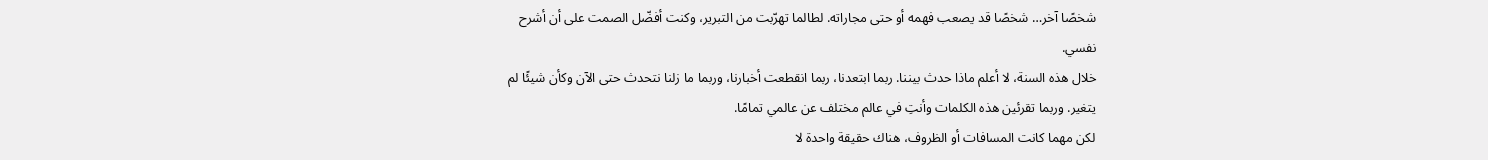شخصًا آخر… شخصًا قد يصعب فهمه أو حتى مجاراته. لطالما تهرّبت من التبرير، وكنت أفضّل الصمت على أن أشرح نفسي.
خلال هذه السنة، لا أعلم ماذا حدث بيننا. ربما ابتعدنا، ربما انقطعت أخبارنا، وربما ما زلنا نتحدث حتى الآن وكأن شيئًا لم يتغير. وربما تقرئين هذه الكلمات وأنتِ في عالم مختلف عن عالمي تمامًا.
لكن مهما كانت المسافات أو الظروف، هناك حقيقة واحدة لا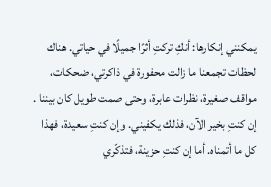يمكنني إنكارها: أنكِ تركتِ أثرًا جميلًا في حياتي. هناك لحظات تجمعنا ما زالت محفورة في ذاكرتي، ضحكات، مواقف صغيرة، نظرات عابرة، وحتى صمت طويل كان بيننا .
إن كنتِ بخير الآن، فذلك يكفيني. وإن كنتِ سعيدة، فهذا كل ما أتمناه. أما إن كنتِ حزينة، فتذكّري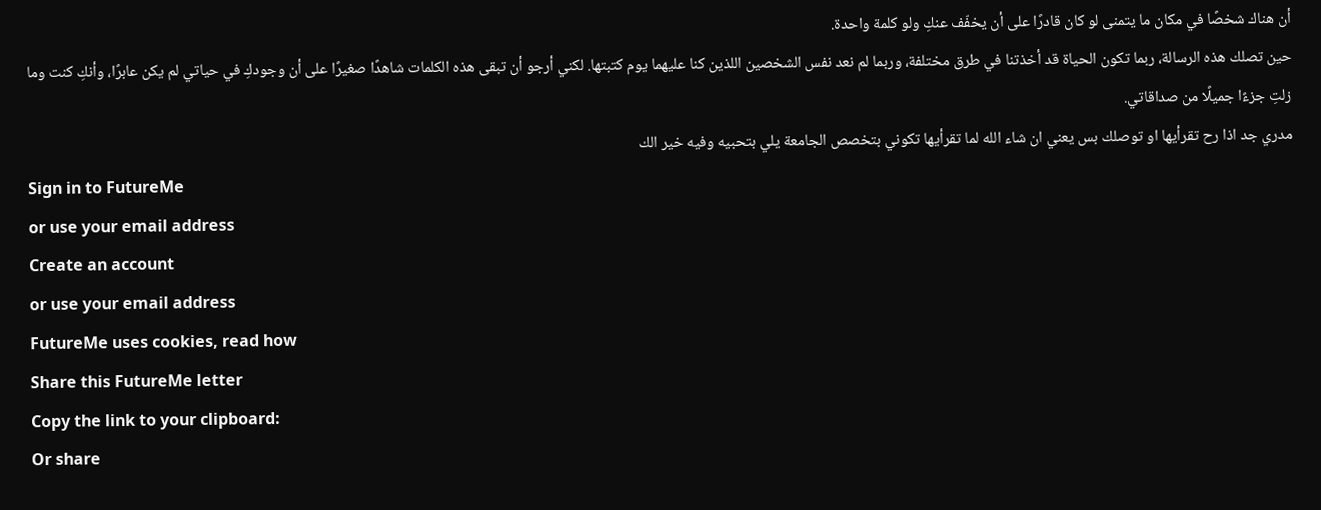أن هناك شخصًا في مكان ما يتمنى لو كان قادرًا على أن يخفّف عنكِ ولو كلمة واحدة.
حين تصلك هذه الرسالة، ربما تكون الحياة قد أخذتنا في طرق مختلفة، وربما لم نعد نفس الشخصين اللذين كنا عليهما يوم كتبتها. لكني أرجو أن تبقى هذه الكلمات شاهدًا صغيرًا على أن وجودكِ في حياتي لم يكن عابرًا، وأنكِ كنت وما زلتِ جزءًا جميلًا من صداقاتي.
مدري جد اذا رح تقرأيها او توصلك بس يعني ان شاء الله لما تقرأيها تكوني بتخصص الجامعة يلي بتحبيه وفيه خير الك
Sign in to FutureMe
or use your email address
Create an account
or use your email address
FutureMe uses cookies, read how
Share this FutureMe letter
Copy the link to your clipboard:
Or share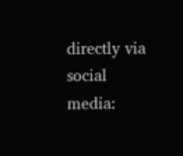directly via social media: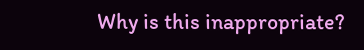Why is this inappropriate?